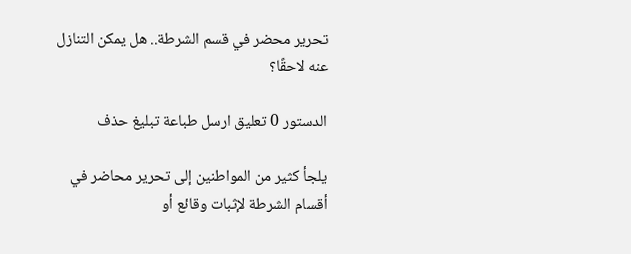تحرير محضر في قسم الشرطة.. هل يمكن التنازل عنه لاحقًا؟

الدستور 0 تعليق ارسل طباعة تبليغ حذف

يلجأ كثير من المواطنين إلى تحرير محاضر في أقسام الشرطة لإثبات وقائع أو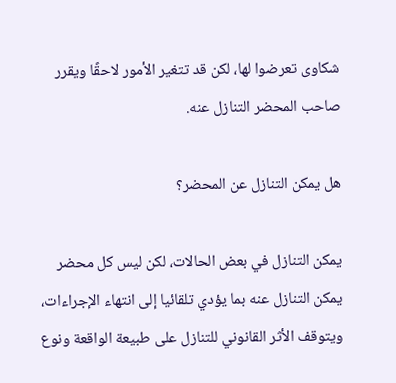شكاوى تعرضوا لها، لكن قد تتغير الأمور لاحقًا ويقرر صاحب المحضر التنازل عنه.

هل يمكن التنازل عن المحضر؟

يمكن التنازل في بعض الحالات، لكن ليس كل محضر يمكن التنازل عنه بما يؤدي تلقائيا إلى انتهاء الإجراءات، ويتوقف الأثر القانوني للتنازل على طبيعة الواقعة ونوع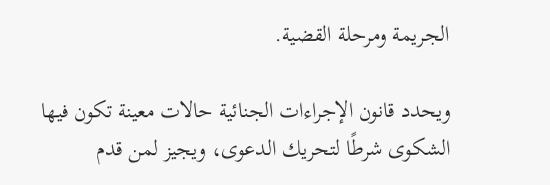الجريمة ومرحلة القضية.

ويحدد قانون الإجراءات الجنائية حالات معينة تكون فيها الشكوى شرطًا لتحريك الدعوى، ويجيز لمن قدم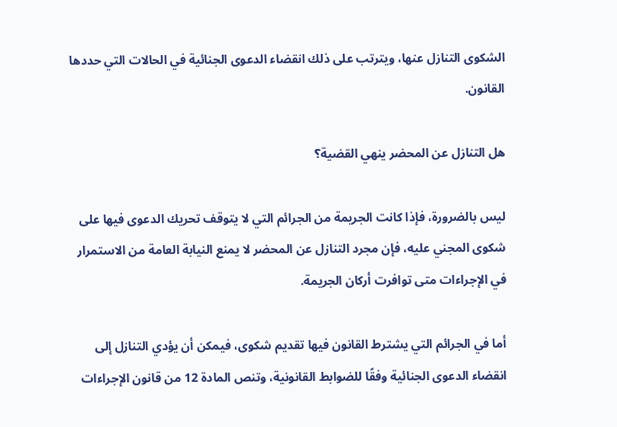الشكوى التنازل عنها، ويترتب على ذلك انقضاء الدعوى الجنائية في الحالات التي حددها القانون.

هل التنازل عن المحضر ينهي القضية؟

ليس بالضرورة، فإذا كانت الجريمة من الجرائم التي لا يتوقف تحريك الدعوى فيها على شكوى المجني عليه، فإن مجرد التنازل عن المحضر لا يمنع النيابة العامة من الاستمرار في الإجراءات متى توافرت أركان الجريمة.

أما في الجرائم التي يشترط القانون فيها تقديم شكوى، فيمكن أن يؤدي التنازل إلى انقضاء الدعوى الجنائية وفقًا للضوابط القانونية، وتنص المادة 12 من قانون الإجراءات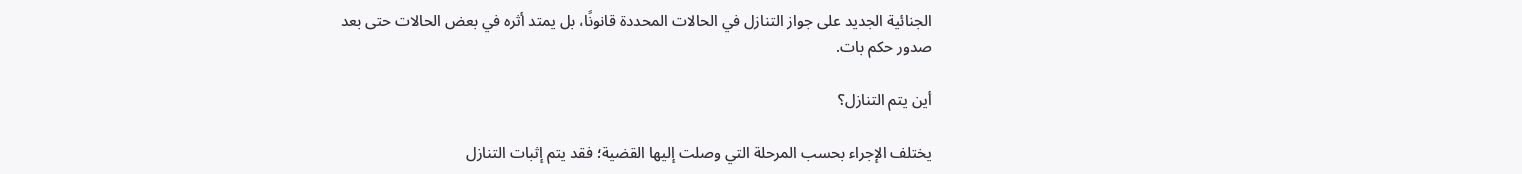الجنائية الجديد على جواز التنازل في الحالات المحددة قانونًا، بل يمتد أثره في بعض الحالات حتى بعد صدور حكم بات.

أين يتم التنازل؟

يختلف الإجراء بحسب المرحلة التي وصلت إليها القضية؛ فقد يتم إثبات التنازل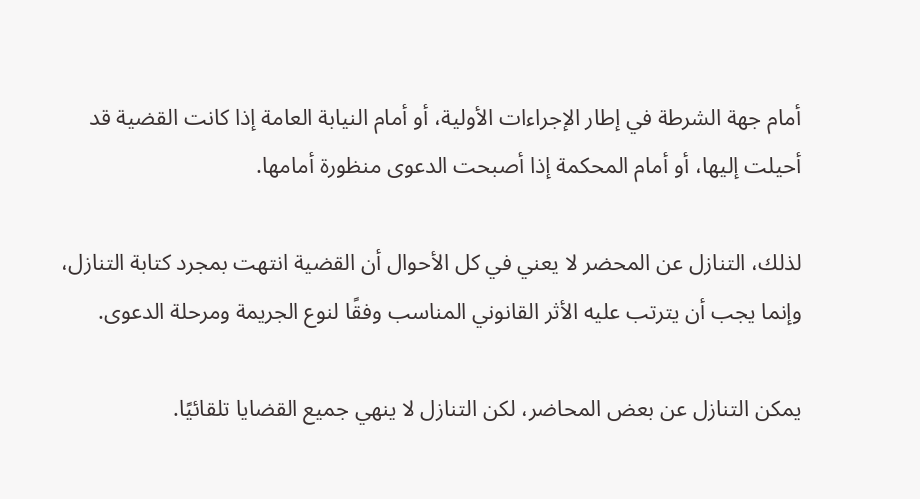أمام جهة الشرطة في إطار الإجراءات الأولية، أو أمام النيابة العامة إذا كانت القضية قد أحيلت إليها، أو أمام المحكمة إذا أصبحت الدعوى منظورة أمامها.

لذلك، التنازل عن المحضر لا يعني في كل الأحوال أن القضية انتهت بمجرد كتابة التنازل، وإنما يجب أن يترتب عليه الأثر القانوني المناسب وفقًا لنوع الجريمة ومرحلة الدعوى.

يمكن التنازل عن بعض المحاضر، لكن التنازل لا ينهي جميع القضايا تلقائيًا.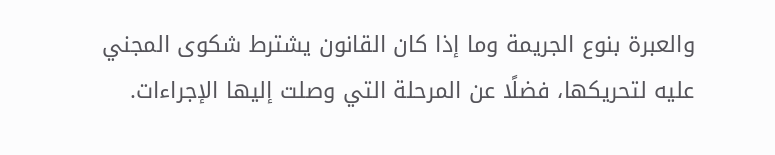والعبرة بنوع الجريمة وما إذا كان القانون يشترط شكوى المجني عليه لتحريكها، فضلًا عن المرحلة التي وصلت إليها الإجراءات.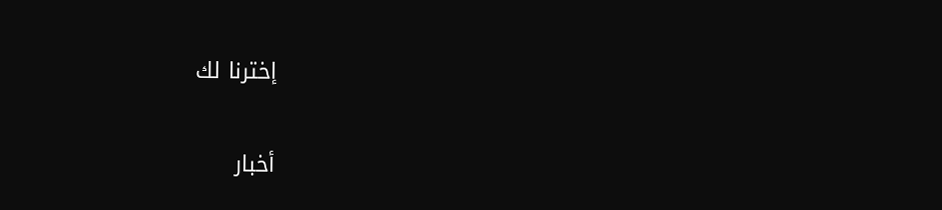إخترنا لك

أخبار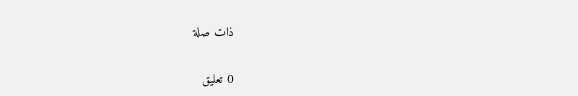ذات صلة

0 تعليق